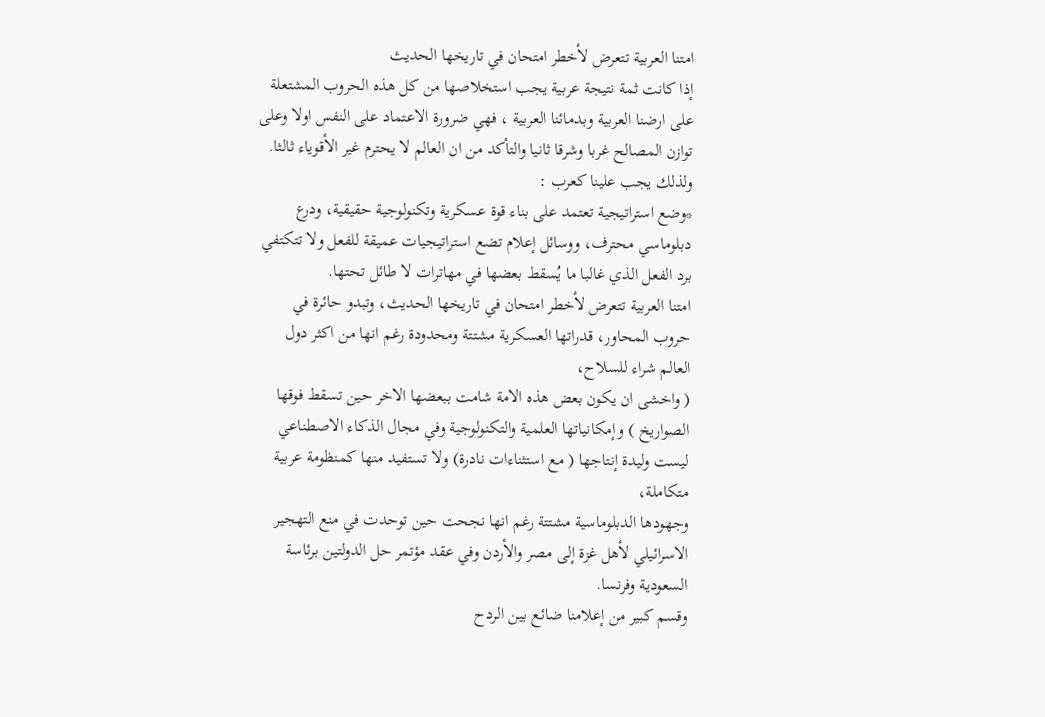امتنا العربية تتعرض لأخطر امتحان في تاريخها الحديث
إذا كانت ثمة نتيجة عربية يجب استخلاصها من كل هذه الحروب المشتعلة على ارضنا العربية وبدمائنا العربية ، فهي ضرورة الاعتماد على النفس اولا وعلى توازن المصالح غربا وشرقا ثانيا والتأكد من ان العالم لا يحترم غير الأقوياء ثالثا.
ولذلك يجب علينا كعرب :
*وضع استراتيجية تعتمد على بناء قوة عسكرية وتكنولوجية حقيقية، ودرع دبلوماسي محترف، ووسائل إعلام تضع استراتيجيات عميقة للفعل ولا تتكتفي برد الفعل الذي غالبا ما يُسقط بعضها في مهاترات لا طائل تحتها.
امتنا العربية تتعرض لأخطر امتحان في تاريخها الحديث، وتبدو حائرة في حروب المحاور، قدراتها العسكرية مشتتة ومحدودة رغم انها من اكثر دول العالم شراء للسلاح،
( واخشى ان يكون بعض هذه الامة شامت ببعضها الاخر حين تسقط فوقها الصواريخ ) وإمكانياتها العلمية والتكنولوجية وفي مجال الذكاء الاصطناعي ليست وليدة إنتاجها ( مع استثناءات نادرة) ولا تستفيد منها كمنظومة عربية متكاملة،
وجهودها الدبلوماسية مشتتة رغم انها نجحت حين توحدت في منع التهجير الاسرائيلي لأهل غزة إلى مصر والأردن وفي عقد مؤتمر حل الدولتين برئاسة السعودية وفرنسا.
وقسم كبير من إعلامنا ضائع بين الردح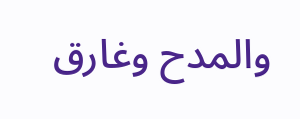والمدح وغارق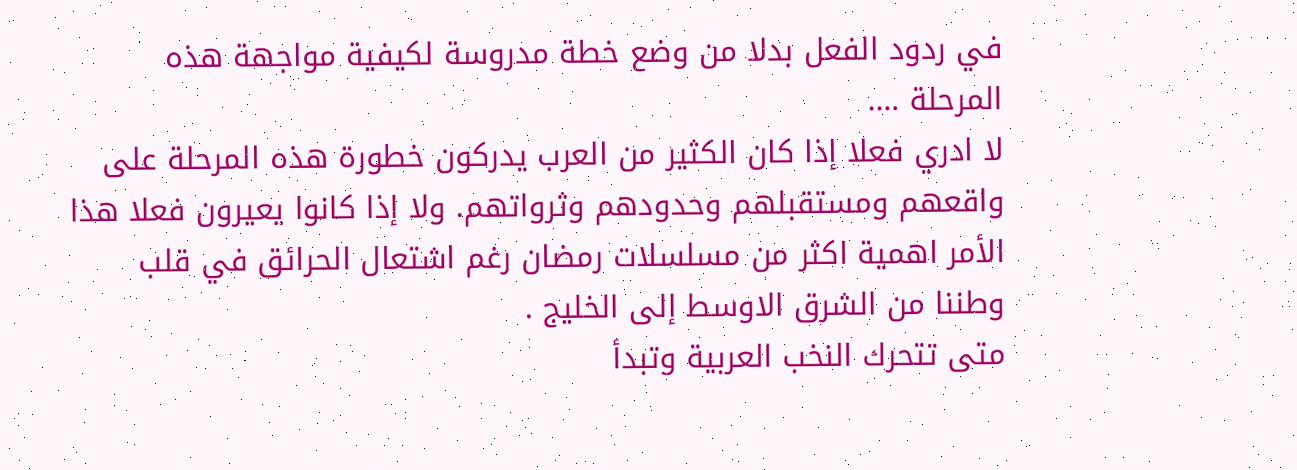في ردود الفعل بدلا من وضع خطة مدروسة لكيفية مواجهة هذه المرحلة ….
لا ادري فعلا إذا كان الكثير من العرب يدركون خطورة هذه المرحلة على واقعهم ومستقبلهم وحدودهم وثرواتهم. ولا إذا كانوا يعيرون فعلا هذا الأمر اهمية اكثر من مسلسلات رمضان رغم اشتعال الحرائق في قلب وطننا من الشرق الاوسط إلى الخليج .
متى تتحرك النخب العربية وتبدأ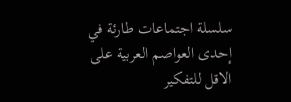سلسلة اجتماعات طارئة في إحدى العواصم العربية على الاقل للتفكير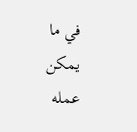في ما يمكن عمله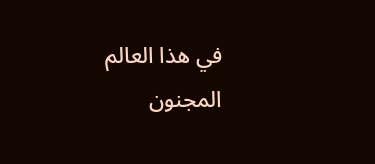في هذا العالم المجنون